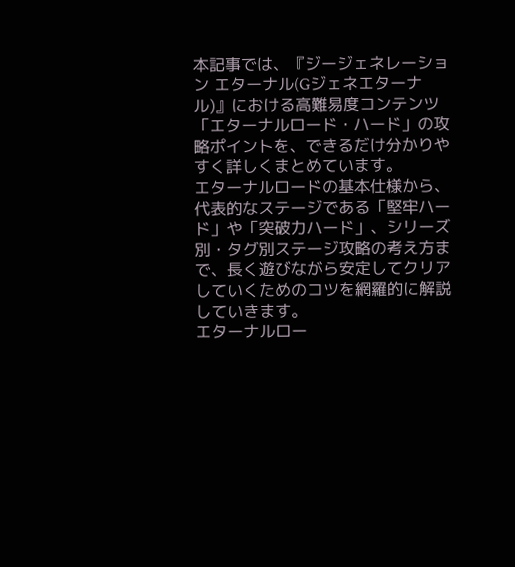本記事では、『ジージェネレーション エターナル(Gジェネエターナル)』における高難易度コンテンツ
「エターナルロード・ハード」の攻略ポイントを、できるだけ分かりやすく詳しくまとめています。
エターナルロードの基本仕様から、代表的なステージである「堅牢ハード」や「突破力ハード」、シリーズ別・タグ別ステージ攻略の考え方まで、長く遊びながら安定してクリアしていくためのコツを網羅的に解説していきます。
エターナルロー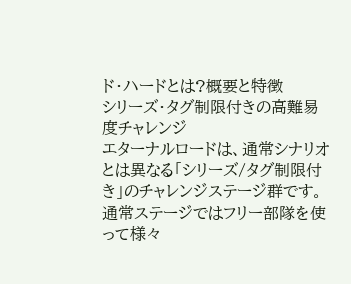ド・ハードとは?概要と特徴
シリーズ・タグ制限付きの高難易度チャレンジ
エターナルロードは、通常シナリオとは異なる「シリーズ/タグ制限付き」のチャレンジステージ群です。
通常ステージではフリー部隊を使って様々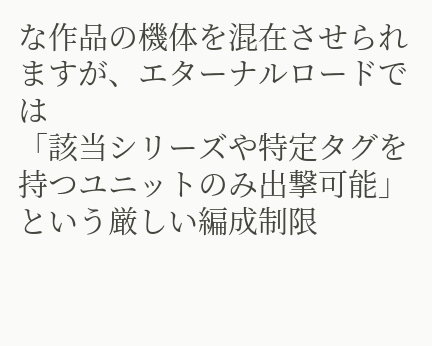な作品の機体を混在させられますが、エターナルロードでは
「該当シリーズや特定タグを持つユニットのみ出撃可能」という厳しい編成制限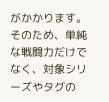がかかります。
そのため、単純な戦闘力だけでなく、対象シリーズやタグの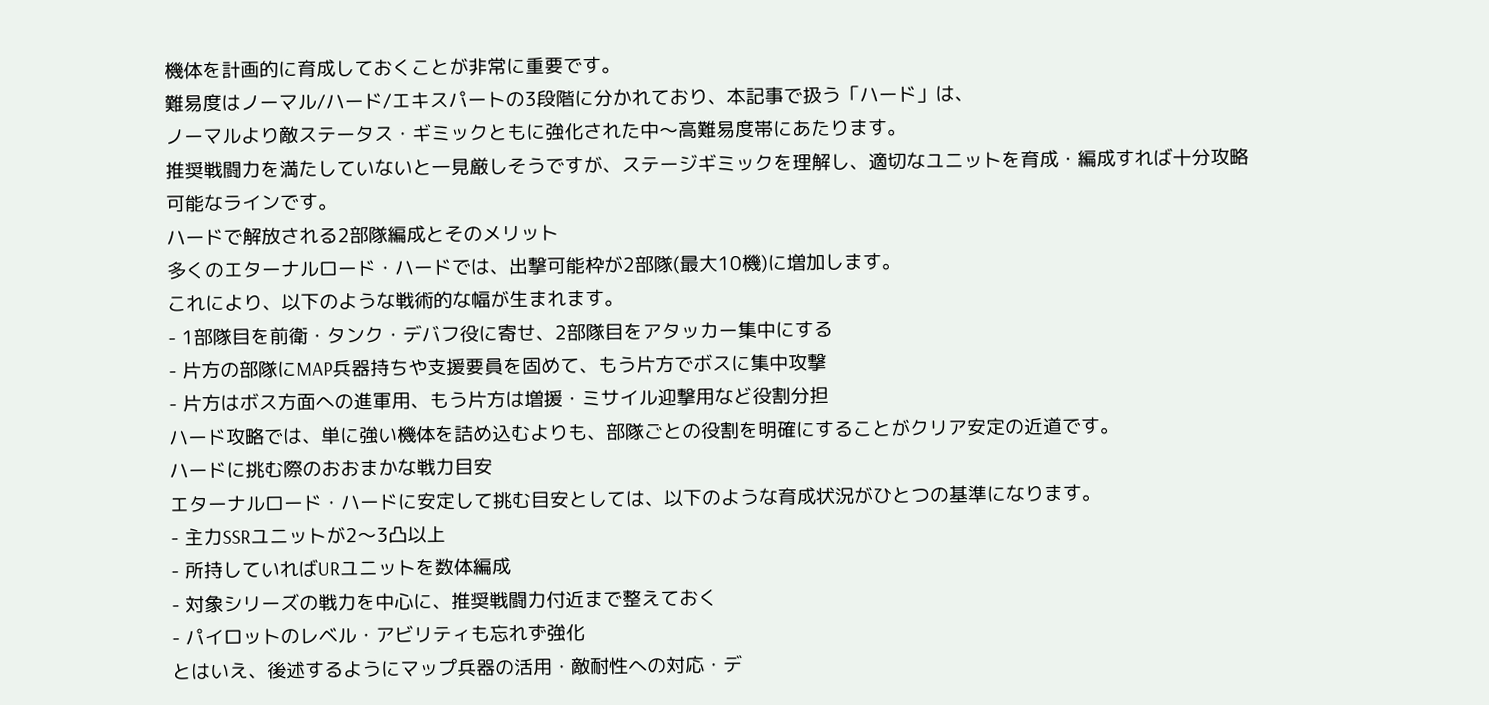機体を計画的に育成しておくことが非常に重要です。
難易度はノーマル/ハード/エキスパートの3段階に分かれており、本記事で扱う「ハード」は、
ノーマルより敵ステータス・ギミックともに強化された中〜高難易度帯にあたります。
推奨戦闘力を満たしていないと一見厳しそうですが、ステージギミックを理解し、適切なユニットを育成・編成すれば十分攻略可能なラインです。
ハードで解放される2部隊編成とそのメリット
多くのエターナルロード・ハードでは、出撃可能枠が2部隊(最大10機)に増加します。
これにより、以下のような戦術的な幅が生まれます。
- 1部隊目を前衛・タンク・デバフ役に寄せ、2部隊目をアタッカー集中にする
- 片方の部隊にMAP兵器持ちや支援要員を固めて、もう片方でボスに集中攻撃
- 片方はボス方面への進軍用、もう片方は増援・ミサイル迎撃用など役割分担
ハード攻略では、単に強い機体を詰め込むよりも、部隊ごとの役割を明確にすることがクリア安定の近道です。
ハードに挑む際のおおまかな戦力目安
エターナルロード・ハードに安定して挑む目安としては、以下のような育成状況がひとつの基準になります。
- 主力SSRユニットが2〜3凸以上
- 所持していればURユニットを数体編成
- 対象シリーズの戦力を中心に、推奨戦闘力付近まで整えておく
- パイロットのレベル・アビリティも忘れず強化
とはいえ、後述するようにマップ兵器の活用・敵耐性への対応・デ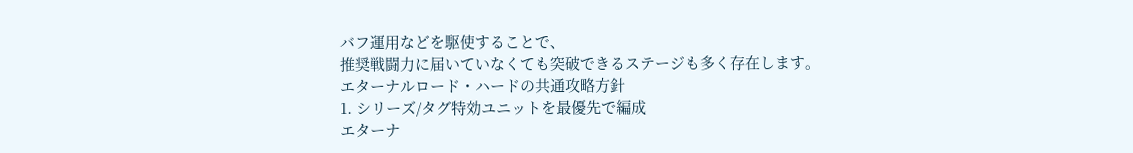バフ運用などを駆使することで、
推奨戦闘力に届いていなくても突破できるステージも多く存在します。
エターナルロード・ハードの共通攻略方針
1. シリーズ/タグ特効ユニットを最優先で編成
エターナ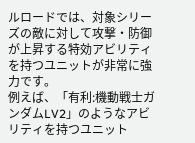ルロードでは、対象シリーズの敵に対して攻撃・防御が上昇する特効アビリティを持つユニットが非常に強力です。
例えば、「有利:機動戦士ガンダムLV2」のようなアビリティを持つユニット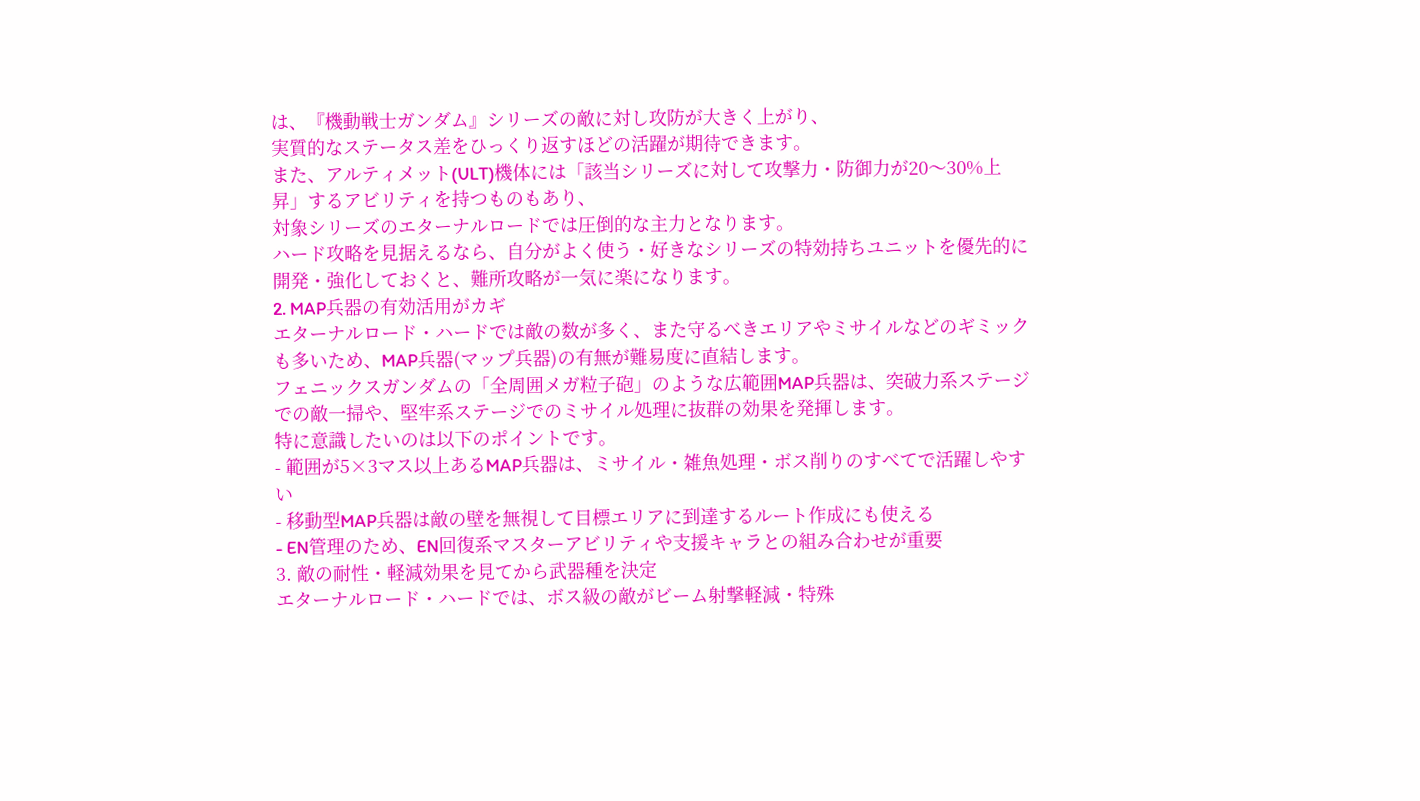は、『機動戦士ガンダム』シリーズの敵に対し攻防が大きく上がり、
実質的なステータス差をひっくり返すほどの活躍が期待できます。
また、アルティメット(ULT)機体には「該当シリーズに対して攻撃力・防御力が20〜30%上昇」するアビリティを持つものもあり、
対象シリーズのエターナルロードでは圧倒的な主力となります。
ハード攻略を見据えるなら、自分がよく使う・好きなシリーズの特効持ちユニットを優先的に開発・強化しておくと、難所攻略が一気に楽になります。
2. MAP兵器の有効活用がカギ
エターナルロード・ハードでは敵の数が多く、また守るべきエリアやミサイルなどのギミックも多いため、MAP兵器(マップ兵器)の有無が難易度に直結します。
フェニックスガンダムの「全周囲メガ粒子砲」のような広範囲MAP兵器は、突破力系ステージでの敵一掃や、堅牢系ステージでのミサイル処理に抜群の効果を発揮します。
特に意識したいのは以下のポイントです。
- 範囲が5×3マス以上あるMAP兵器は、ミサイル・雑魚処理・ボス削りのすべてで活躍しやすい
- 移動型MAP兵器は敵の壁を無視して目標エリアに到達するルート作成にも使える
- EN管理のため、EN回復系マスターアビリティや支援キャラとの組み合わせが重要
3. 敵の耐性・軽減効果を見てから武器種を決定
エターナルロード・ハードでは、ボス級の敵がビーム射撃軽減・特殊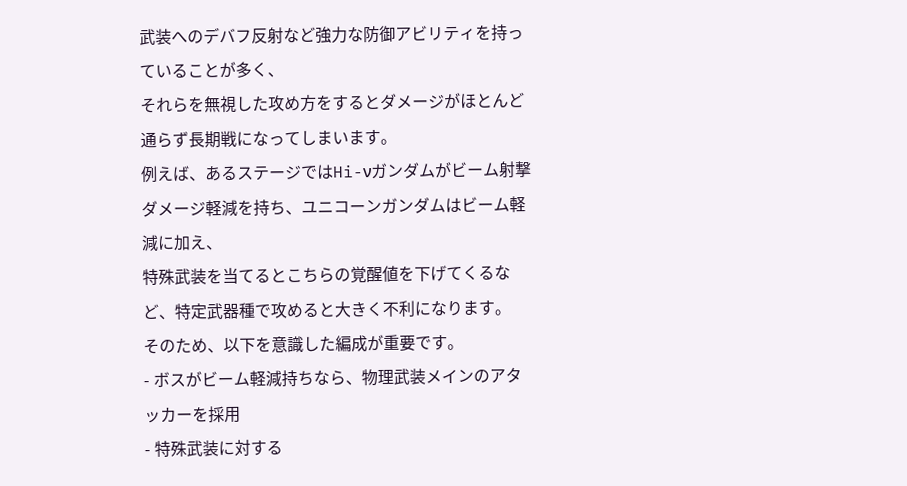武装へのデバフ反射など強力な防御アビリティを持っていることが多く、
それらを無視した攻め方をするとダメージがほとんど通らず長期戦になってしまいます。
例えば、あるステージではHi-νガンダムがビーム射撃ダメージ軽減を持ち、ユニコーンガンダムはビーム軽減に加え、
特殊武装を当てるとこちらの覚醒値を下げてくるなど、特定武器種で攻めると大きく不利になります。
そのため、以下を意識した編成が重要です。
- ボスがビーム軽減持ちなら、物理武装メインのアタッカーを採用
- 特殊武装に対する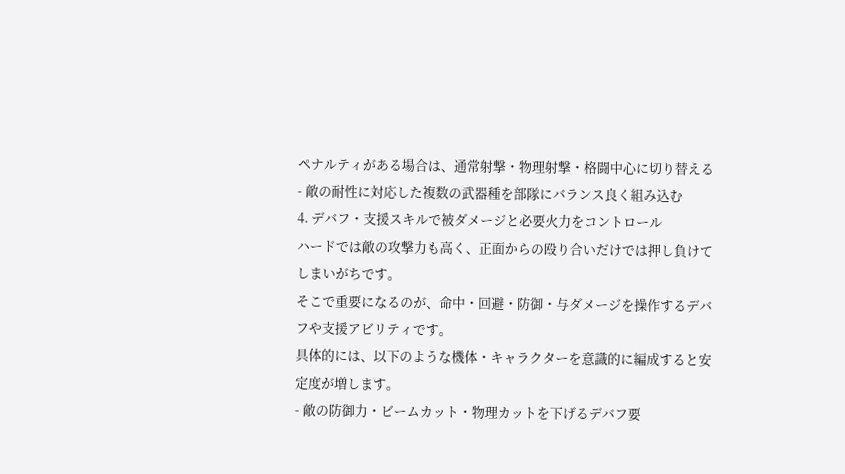ペナルティがある場合は、通常射撃・物理射撃・格闘中心に切り替える
- 敵の耐性に対応した複数の武器種を部隊にバランス良く組み込む
4. デバフ・支援スキルで被ダメージと必要火力をコントロール
ハードでは敵の攻撃力も高く、正面からの殴り合いだけでは押し負けてしまいがちです。
そこで重要になるのが、命中・回避・防御・与ダメージを操作するデバフや支援アビリティです。
具体的には、以下のような機体・キャラクターを意識的に編成すると安定度が増します。
- 敵の防御力・ビームカット・物理カットを下げるデバフ要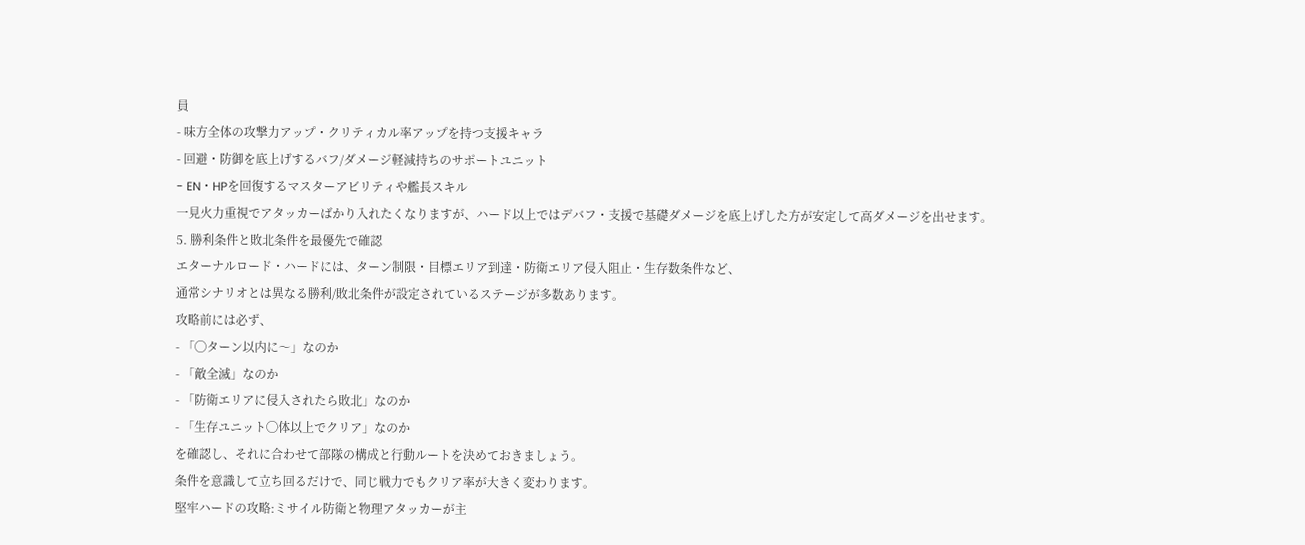員
- 味方全体の攻撃力アップ・クリティカル率アップを持つ支援キャラ
- 回避・防御を底上げするバフ/ダメージ軽減持ちのサポートユニット
- EN・HPを回復するマスターアビリティや艦長スキル
一見火力重視でアタッカーばかり入れたくなりますが、ハード以上ではデバフ・支援で基礎ダメージを底上げした方が安定して高ダメージを出せます。
5. 勝利条件と敗北条件を最優先で確認
エターナルロード・ハードには、ターン制限・目標エリア到達・防衛エリア侵入阻止・生存数条件など、
通常シナリオとは異なる勝利/敗北条件が設定されているステージが多数あります。
攻略前には必ず、
- 「◯ターン以内に〜」なのか
- 「敵全滅」なのか
- 「防衛エリアに侵入されたら敗北」なのか
- 「生存ユニット◯体以上でクリア」なのか
を確認し、それに合わせて部隊の構成と行動ルートを決めておきましょう。
条件を意識して立ち回るだけで、同じ戦力でもクリア率が大きく変わります。
堅牢ハードの攻略:ミサイル防衛と物理アタッカーが主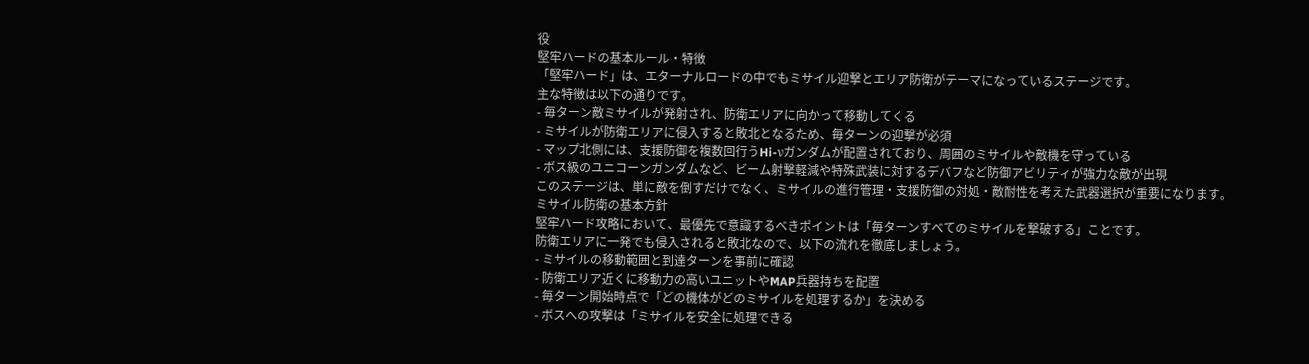役
堅牢ハードの基本ルール・特徴
「堅牢ハード」は、エターナルロードの中でもミサイル迎撃とエリア防衛がテーマになっているステージです。
主な特徴は以下の通りです。
- 毎ターン敵ミサイルが発射され、防衛エリアに向かって移動してくる
- ミサイルが防衛エリアに侵入すると敗北となるため、毎ターンの迎撃が必須
- マップ北側には、支援防御を複数回行うHi-νガンダムが配置されており、周囲のミサイルや敵機を守っている
- ボス級のユニコーンガンダムなど、ビーム射撃軽減や特殊武装に対するデバフなど防御アビリティが強力な敵が出現
このステージは、単に敵を倒すだけでなく、ミサイルの進行管理・支援防御の対処・敵耐性を考えた武器選択が重要になります。
ミサイル防衛の基本方針
堅牢ハード攻略において、最優先で意識するべきポイントは「毎ターンすべてのミサイルを撃破する」ことです。
防衛エリアに一発でも侵入されると敗北なので、以下の流れを徹底しましょう。
- ミサイルの移動範囲と到達ターンを事前に確認
- 防衛エリア近くに移動力の高いユニットやMAP兵器持ちを配置
- 毎ターン開始時点で「どの機体がどのミサイルを処理するか」を決める
- ボスへの攻撃は「ミサイルを安全に処理できる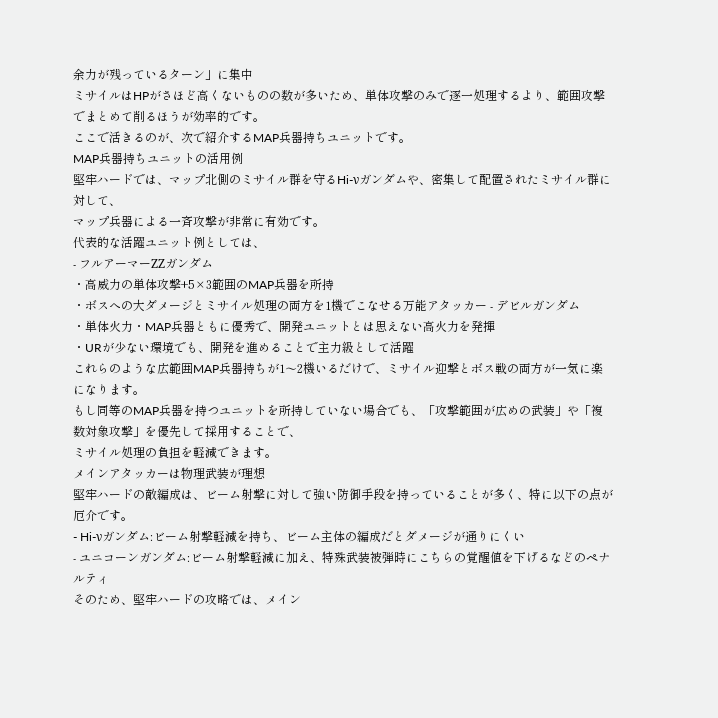余力が残っているターン」に集中
ミサイルはHPがさほど高くないものの数が多いため、単体攻撃のみで逐一処理するより、範囲攻撃でまとめて削るほうが効率的です。
ここで活きるのが、次で紹介するMAP兵器持ちユニットです。
MAP兵器持ちユニットの活用例
堅牢ハードでは、マップ北側のミサイル群を守るHi-νガンダムや、密集して配置されたミサイル群に対して、
マップ兵器による一斉攻撃が非常に有効です。
代表的な活躍ユニット例としては、
- フルアーマーΖΖガンダム
・高威力の単体攻撃+5×3範囲のMAP兵器を所持
・ボスへの大ダメージとミサイル処理の両方を1機でこなせる万能アタッカー - デビルガンダム
・単体火力・MAP兵器ともに優秀で、開発ユニットとは思えない高火力を発揮
・URが少ない環境でも、開発を進めることで主力級として活躍
これらのような広範囲MAP兵器持ちが1〜2機いるだけで、ミサイル迎撃とボス戦の両方が一気に楽になります。
もし同等のMAP兵器を持つユニットを所持していない場合でも、「攻撃範囲が広めの武装」や「複数対象攻撃」を優先して採用することで、
ミサイル処理の負担を軽減できます。
メインアタッカーは物理武装が理想
堅牢ハードの敵編成は、ビーム射撃に対して強い防御手段を持っていることが多く、特に以下の点が厄介です。
- Hi-νガンダム:ビーム射撃軽減を持ち、ビーム主体の編成だとダメージが通りにくい
- ユニコーンガンダム:ビーム射撃軽減に加え、特殊武装被弾時にこちらの覚醒値を下げるなどのペナルティ
そのため、堅牢ハードの攻略では、メイン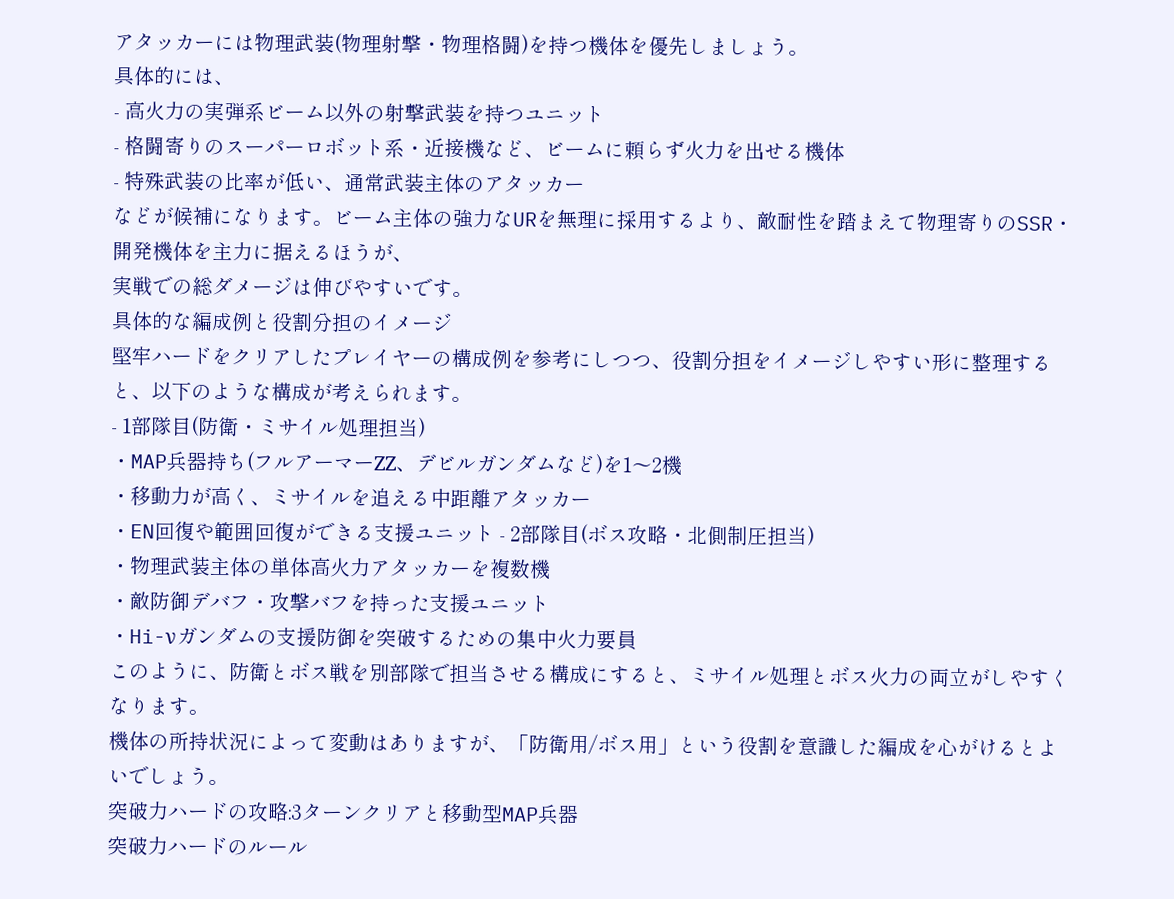アタッカーには物理武装(物理射撃・物理格闘)を持つ機体を優先しましょう。
具体的には、
- 高火力の実弾系ビーム以外の射撃武装を持つユニット
- 格闘寄りのスーパーロボット系・近接機など、ビームに頼らず火力を出せる機体
- 特殊武装の比率が低い、通常武装主体のアタッカー
などが候補になります。ビーム主体の強力なURを無理に採用するより、敵耐性を踏まえて物理寄りのSSR・開発機体を主力に据えるほうが、
実戦での総ダメージは伸びやすいです。
具体的な編成例と役割分担のイメージ
堅牢ハードをクリアしたプレイヤーの構成例を参考にしつつ、役割分担をイメージしやすい形に整理すると、以下のような構成が考えられます。
- 1部隊目(防衛・ミサイル処理担当)
・MAP兵器持ち(フルアーマーΖΖ、デビルガンダムなど)を1〜2機
・移動力が高く、ミサイルを追える中距離アタッカー
・EN回復や範囲回復ができる支援ユニット - 2部隊目(ボス攻略・北側制圧担当)
・物理武装主体の単体高火力アタッカーを複数機
・敵防御デバフ・攻撃バフを持った支援ユニット
・Hi-νガンダムの支援防御を突破するための集中火力要員
このように、防衛とボス戦を別部隊で担当させる構成にすると、ミサイル処理とボス火力の両立がしやすくなります。
機体の所持状況によって変動はありますが、「防衛用/ボス用」という役割を意識した編成を心がけるとよいでしょう。
突破力ハードの攻略:3ターンクリアと移動型MAP兵器
突破力ハードのルール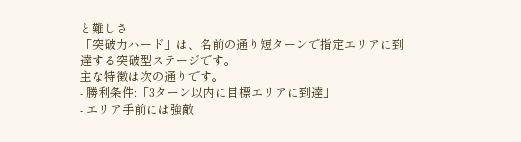と難しさ
「突破力ハード」は、名前の通り短ターンで指定エリアに到達する突破型ステージです。
主な特徴は次の通りです。
- 勝利条件:「3ターン以内に目標エリアに到達」
- エリア手前には強敵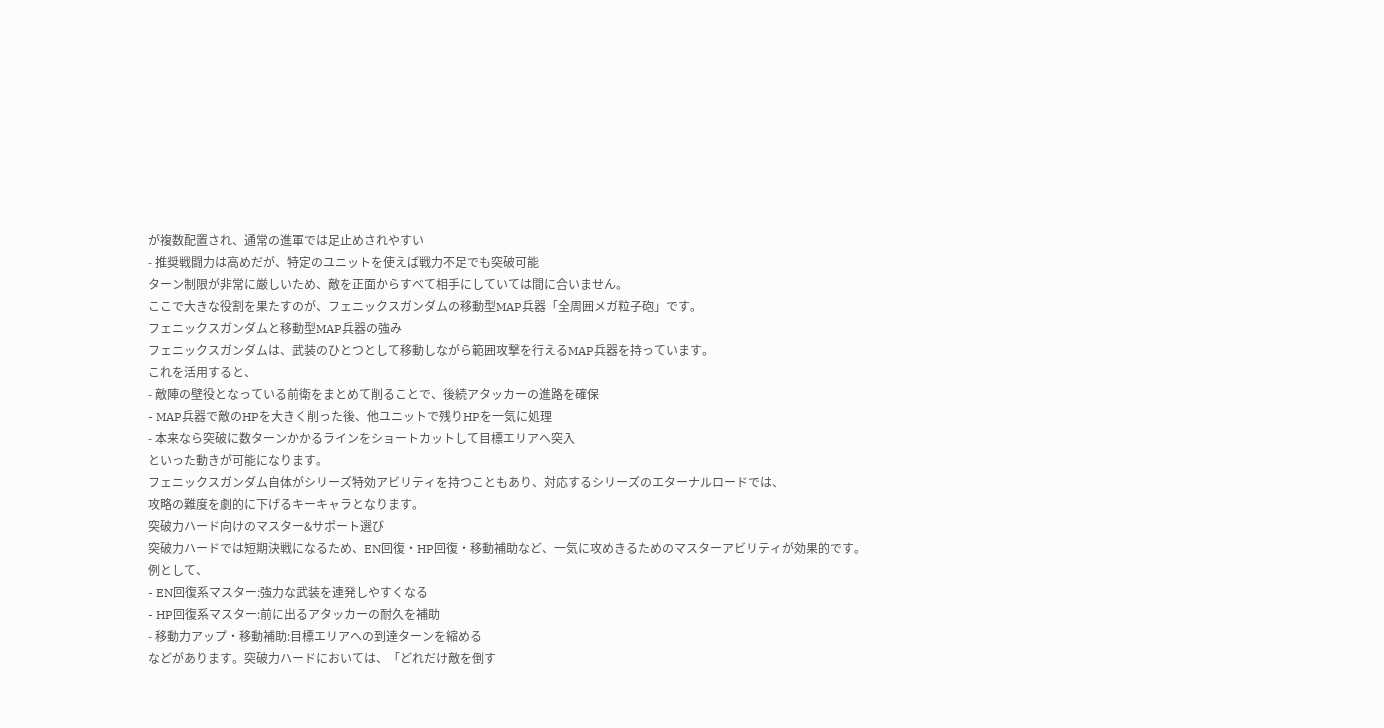が複数配置され、通常の進軍では足止めされやすい
- 推奨戦闘力は高めだが、特定のユニットを使えば戦力不足でも突破可能
ターン制限が非常に厳しいため、敵を正面からすべて相手にしていては間に合いません。
ここで大きな役割を果たすのが、フェニックスガンダムの移動型MAP兵器「全周囲メガ粒子砲」です。
フェニックスガンダムと移動型MAP兵器の強み
フェニックスガンダムは、武装のひとつとして移動しながら範囲攻撃を行えるMAP兵器を持っています。
これを活用すると、
- 敵陣の壁役となっている前衛をまとめて削ることで、後続アタッカーの進路を確保
- MAP兵器で敵のHPを大きく削った後、他ユニットで残りHPを一気に処理
- 本来なら突破に数ターンかかるラインをショートカットして目標エリアへ突入
といった動きが可能になります。
フェニックスガンダム自体がシリーズ特効アビリティを持つこともあり、対応するシリーズのエターナルロードでは、
攻略の難度を劇的に下げるキーキャラとなります。
突破力ハード向けのマスター&サポート選び
突破力ハードでは短期決戦になるため、EN回復・HP回復・移動補助など、一気に攻めきるためのマスターアビリティが効果的です。
例として、
- EN回復系マスター:強力な武装を連発しやすくなる
- HP回復系マスター:前に出るアタッカーの耐久を補助
- 移動力アップ・移動補助:目標エリアへの到達ターンを縮める
などがあります。突破力ハードにおいては、「どれだけ敵を倒す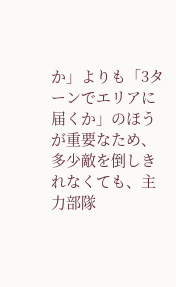か」よりも「3ターンでエリアに届くか」のほうが重要なため、
多少敵を倒しきれなくても、主力部隊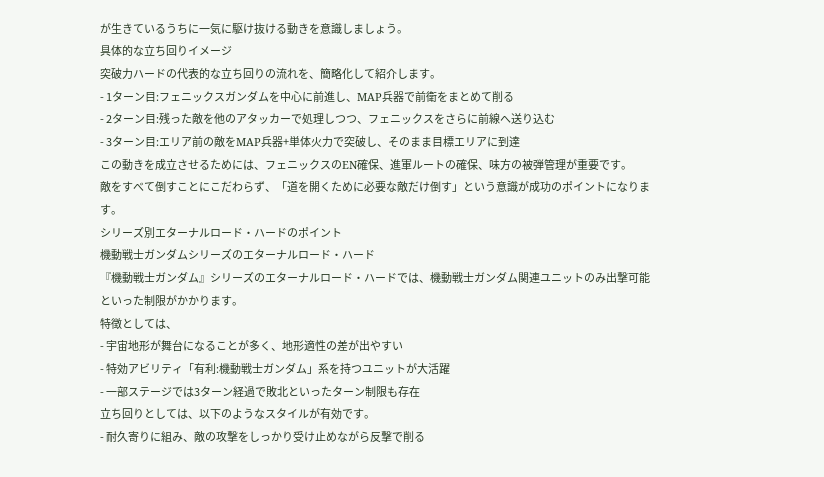が生きているうちに一気に駆け抜ける動きを意識しましょう。
具体的な立ち回りイメージ
突破力ハードの代表的な立ち回りの流れを、簡略化して紹介します。
- 1ターン目:フェニックスガンダムを中心に前進し、MAP兵器で前衛をまとめて削る
- 2ターン目:残った敵を他のアタッカーで処理しつつ、フェニックスをさらに前線へ送り込む
- 3ターン目:エリア前の敵をMAP兵器+単体火力で突破し、そのまま目標エリアに到達
この動きを成立させるためには、フェニックスのEN確保、進軍ルートの確保、味方の被弾管理が重要です。
敵をすべて倒すことにこだわらず、「道を開くために必要な敵だけ倒す」という意識が成功のポイントになります。
シリーズ別エターナルロード・ハードのポイント
機動戦士ガンダムシリーズのエターナルロード・ハード
『機動戦士ガンダム』シリーズのエターナルロード・ハードでは、機動戦士ガンダム関連ユニットのみ出撃可能といった制限がかかります。
特徴としては、
- 宇宙地形が舞台になることが多く、地形適性の差が出やすい
- 特効アビリティ「有利:機動戦士ガンダム」系を持つユニットが大活躍
- 一部ステージでは3ターン経過で敗北といったターン制限も存在
立ち回りとしては、以下のようなスタイルが有効です。
- 耐久寄りに組み、敵の攻撃をしっかり受け止めながら反撃で削る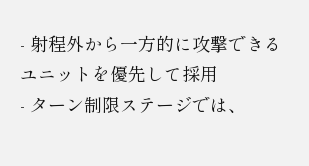- 射程外から一方的に攻撃できるユニットを優先して採用
- ターン制限ステージでは、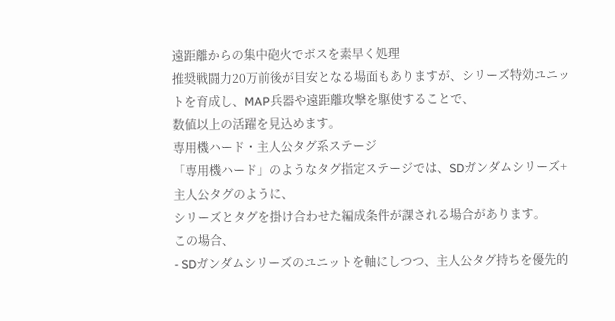遠距離からの集中砲火でボスを素早く処理
推奨戦闘力20万前後が目安となる場面もありますが、シリーズ特効ユニットを育成し、MAP兵器や遠距離攻撃を駆使することで、
数値以上の活躍を見込めます。
専用機ハード・主人公タグ系ステージ
「専用機ハード」のようなタグ指定ステージでは、SDガンダムシリーズ+主人公タグのように、
シリーズとタグを掛け合わせた編成条件が課される場合があります。
この場合、
- SDガンダムシリーズのユニットを軸にしつつ、主人公タグ持ちを優先的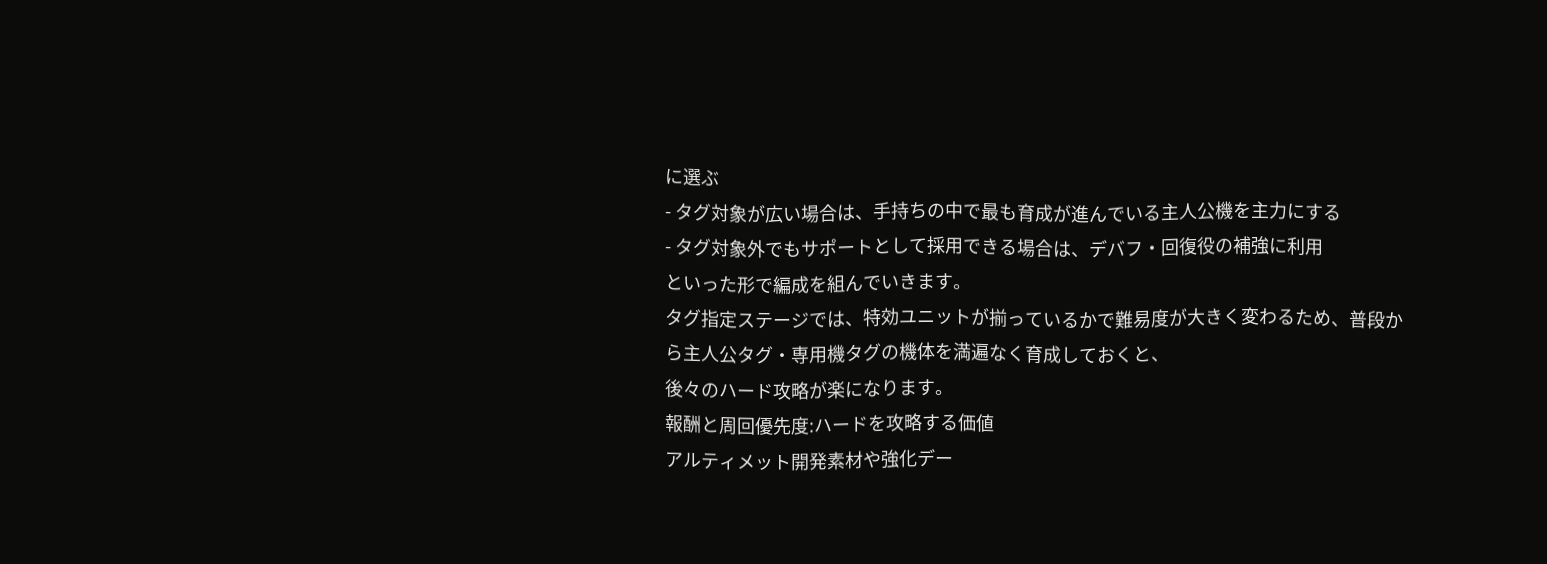に選ぶ
- タグ対象が広い場合は、手持ちの中で最も育成が進んでいる主人公機を主力にする
- タグ対象外でもサポートとして採用できる場合は、デバフ・回復役の補強に利用
といった形で編成を組んでいきます。
タグ指定ステージでは、特効ユニットが揃っているかで難易度が大きく変わるため、普段から主人公タグ・専用機タグの機体を満遍なく育成しておくと、
後々のハード攻略が楽になります。
報酬と周回優先度:ハードを攻略する価値
アルティメット開発素材や強化デー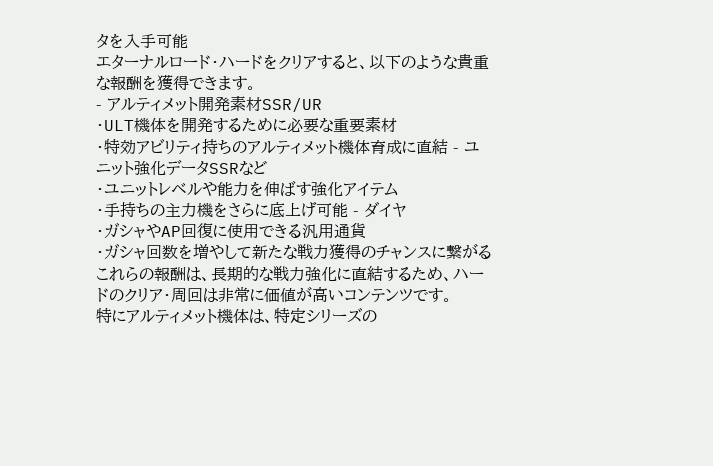タを入手可能
エターナルロード・ハードをクリアすると、以下のような貴重な報酬を獲得できます。
- アルティメット開発素材SSR/UR
・ULT機体を開発するために必要な重要素材
・特効アビリティ持ちのアルティメット機体育成に直結 - ユニット強化データSSRなど
・ユニットレベルや能力を伸ばす強化アイテム
・手持ちの主力機をさらに底上げ可能 - ダイヤ
・ガシャやAP回復に使用できる汎用通貨
・ガシャ回数を増やして新たな戦力獲得のチャンスに繋がる
これらの報酬は、長期的な戦力強化に直結するため、ハードのクリア・周回は非常に価値が高いコンテンツです。
特にアルティメット機体は、特定シリーズの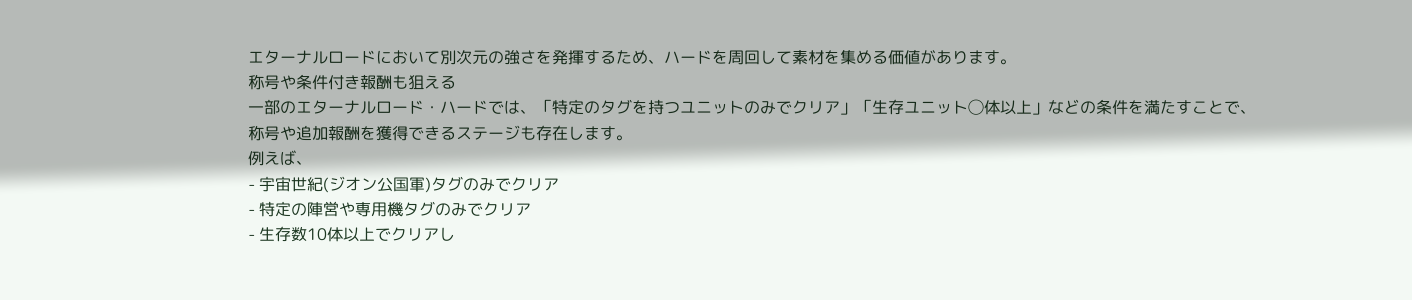エターナルロードにおいて別次元の強さを発揮するため、ハードを周回して素材を集める価値があります。
称号や条件付き報酬も狙える
一部のエターナルロード・ハードでは、「特定のタグを持つユニットのみでクリア」「生存ユニット◯体以上」などの条件を満たすことで、
称号や追加報酬を獲得できるステージも存在します。
例えば、
- 宇宙世紀(ジオン公国軍)タグのみでクリア
- 特定の陣営や専用機タグのみでクリア
- 生存数10体以上でクリアし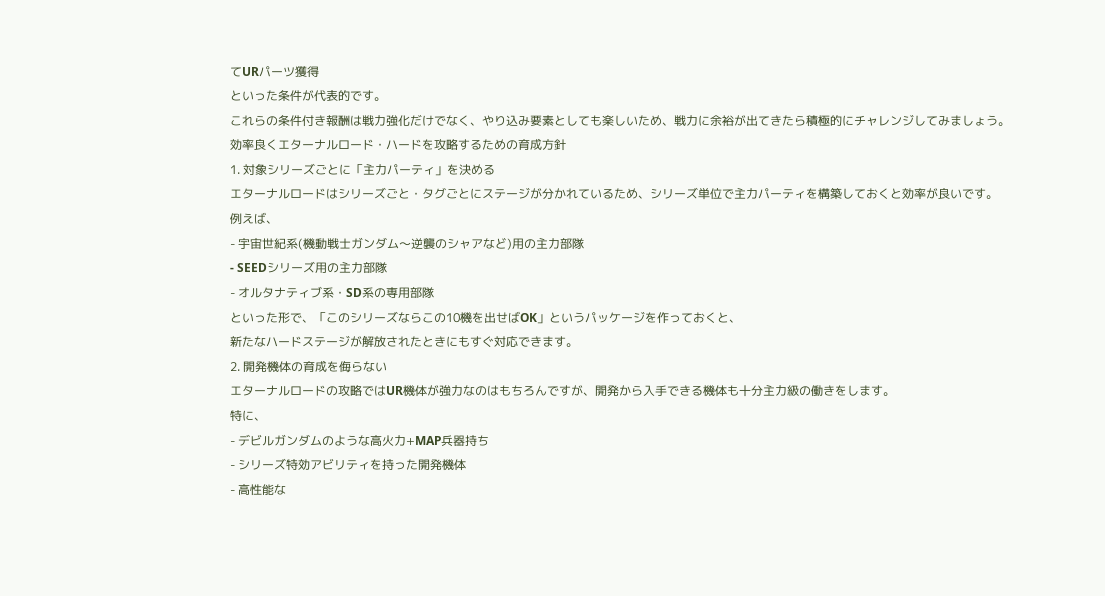てURパーツ獲得
といった条件が代表的です。
これらの条件付き報酬は戦力強化だけでなく、やり込み要素としても楽しいため、戦力に余裕が出てきたら積極的にチャレンジしてみましょう。
効率良くエターナルロード・ハードを攻略するための育成方針
1. 対象シリーズごとに「主力パーティ」を決める
エターナルロードはシリーズごと・タグごとにステージが分かれているため、シリーズ単位で主力パーティを構築しておくと効率が良いです。
例えば、
- 宇宙世紀系(機動戦士ガンダム〜逆襲のシャアなど)用の主力部隊
- SEEDシリーズ用の主力部隊
- オルタナティブ系・SD系の専用部隊
といった形で、「このシリーズならこの10機を出せばOK」というパッケージを作っておくと、
新たなハードステージが解放されたときにもすぐ対応できます。
2. 開発機体の育成を侮らない
エターナルロードの攻略ではUR機体が強力なのはもちろんですが、開発から入手できる機体も十分主力級の働きをします。
特に、
- デビルガンダムのような高火力+MAP兵器持ち
- シリーズ特効アビリティを持った開発機体
- 高性能な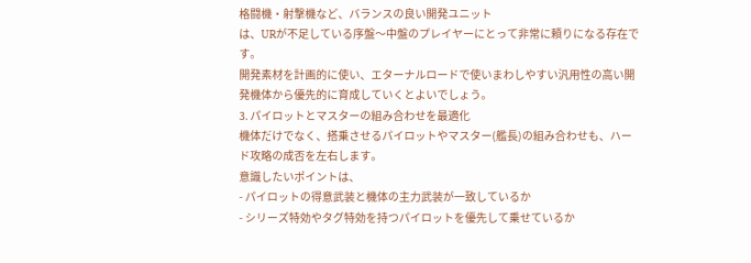格闘機・射撃機など、バランスの良い開発ユニット
は、URが不足している序盤〜中盤のプレイヤーにとって非常に頼りになる存在です。
開発素材を計画的に使い、エターナルロードで使いまわしやすい汎用性の高い開発機体から優先的に育成していくとよいでしょう。
3. パイロットとマスターの組み合わせを最適化
機体だけでなく、搭乗させるパイロットやマスター(艦長)の組み合わせも、ハード攻略の成否を左右します。
意識したいポイントは、
- パイロットの得意武装と機体の主力武装が一致しているか
- シリーズ特効やタグ特効を持つパイロットを優先して乗せているか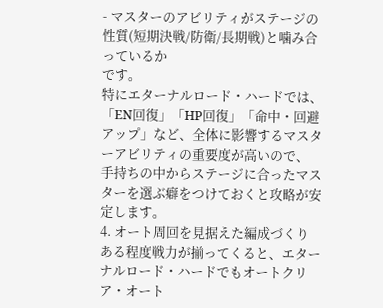- マスターのアビリティがステージの性質(短期決戦/防衛/長期戦)と噛み合っているか
です。
特にエターナルロード・ハードでは、「EN回復」「HP回復」「命中・回避アップ」など、全体に影響するマスターアビリティの重要度が高いので、
手持ちの中からステージに合ったマスターを選ぶ癖をつけておくと攻略が安定します。
4. オート周回を見据えた編成づくり
ある程度戦力が揃ってくると、エターナルロード・ハードでもオートクリア・オート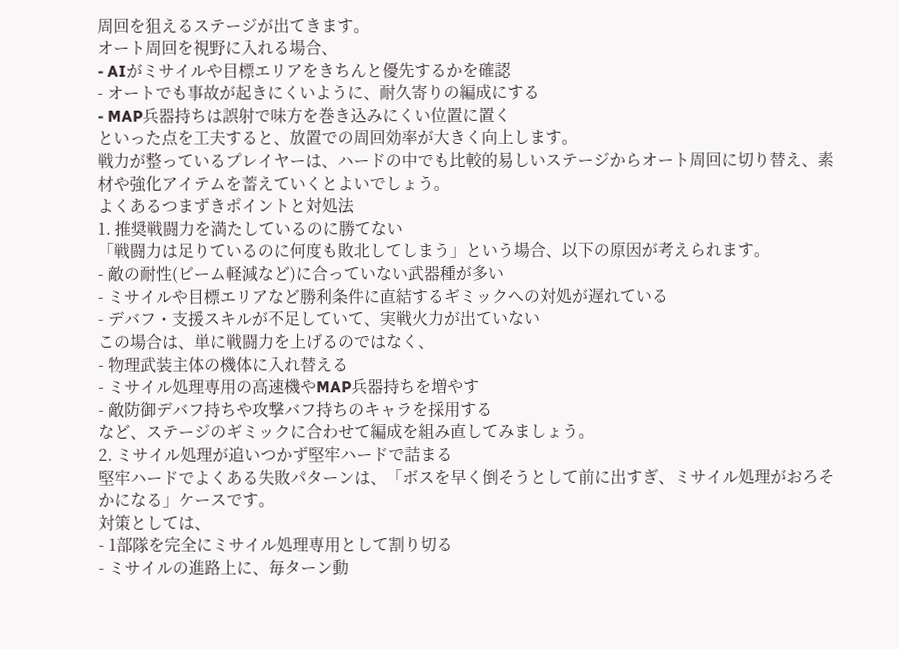周回を狙えるステージが出てきます。
オート周回を視野に入れる場合、
- AIがミサイルや目標エリアをきちんと優先するかを確認
- オートでも事故が起きにくいように、耐久寄りの編成にする
- MAP兵器持ちは誤射で味方を巻き込みにくい位置に置く
といった点を工夫すると、放置での周回効率が大きく向上します。
戦力が整っているプレイヤーは、ハードの中でも比較的易しいステージからオート周回に切り替え、素材や強化アイテムを蓄えていくとよいでしょう。
よくあるつまずきポイントと対処法
1. 推奨戦闘力を満たしているのに勝てない
「戦闘力は足りているのに何度も敗北してしまう」という場合、以下の原因が考えられます。
- 敵の耐性(ビーム軽減など)に合っていない武器種が多い
- ミサイルや目標エリアなど勝利条件に直結するギミックへの対処が遅れている
- デバフ・支援スキルが不足していて、実戦火力が出ていない
この場合は、単に戦闘力を上げるのではなく、
- 物理武装主体の機体に入れ替える
- ミサイル処理専用の高速機やMAP兵器持ちを増やす
- 敵防御デバフ持ちや攻撃バフ持ちのキャラを採用する
など、ステージのギミックに合わせて編成を組み直してみましょう。
2. ミサイル処理が追いつかず堅牢ハードで詰まる
堅牢ハードでよくある失敗パターンは、「ボスを早く倒そうとして前に出すぎ、ミサイル処理がおろそかになる」ケースです。
対策としては、
- 1部隊を完全にミサイル処理専用として割り切る
- ミサイルの進路上に、毎ターン動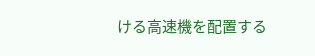ける高速機を配置する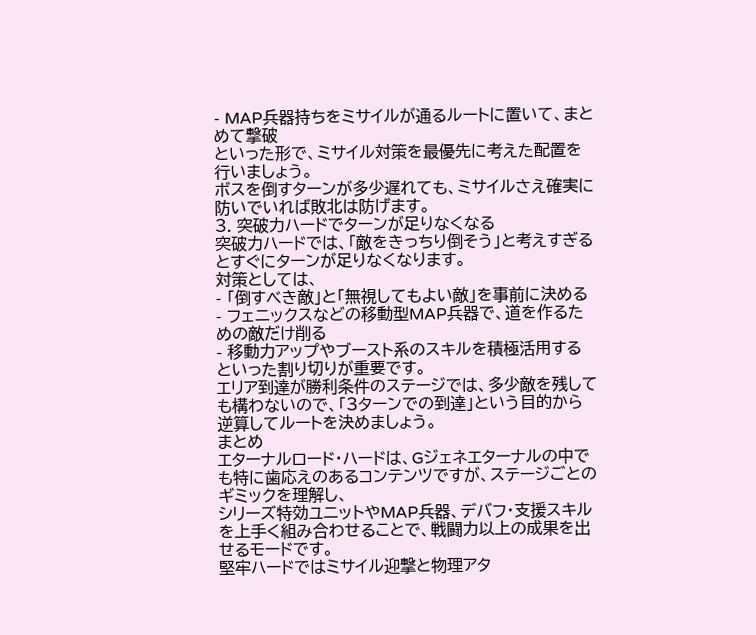- MAP兵器持ちをミサイルが通るルートに置いて、まとめて撃破
といった形で、ミサイル対策を最優先に考えた配置を行いましょう。
ボスを倒すターンが多少遅れても、ミサイルさえ確実に防いでいれば敗北は防げます。
3. 突破力ハードでターンが足りなくなる
突破力ハードでは、「敵をきっちり倒そう」と考えすぎるとすぐにターンが足りなくなります。
対策としては、
- 「倒すべき敵」と「無視してもよい敵」を事前に決める
- フェニックスなどの移動型MAP兵器で、道を作るための敵だけ削る
- 移動力アップやブースト系のスキルを積極活用する
といった割り切りが重要です。
エリア到達が勝利条件のステージでは、多少敵を残しても構わないので、「3ターンでの到達」という目的から逆算してルートを決めましょう。
まとめ
エターナルロード・ハードは、Gジェネエターナルの中でも特に歯応えのあるコンテンツですが、ステージごとのギミックを理解し、
シリーズ特効ユニットやMAP兵器、デバフ・支援スキルを上手く組み合わせることで、戦闘力以上の成果を出せるモードです。
堅牢ハードではミサイル迎撃と物理アタ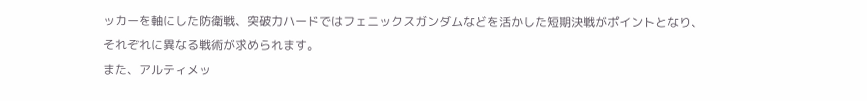ッカーを軸にした防衛戦、突破力ハードではフェニックスガンダムなどを活かした短期決戦がポイントとなり、
それぞれに異なる戦術が求められます。
また、アルティメッ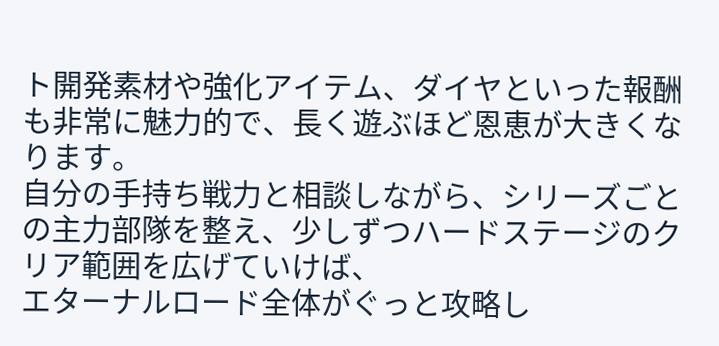ト開発素材や強化アイテム、ダイヤといった報酬も非常に魅力的で、長く遊ぶほど恩恵が大きくなります。
自分の手持ち戦力と相談しながら、シリーズごとの主力部隊を整え、少しずつハードステージのクリア範囲を広げていけば、
エターナルロード全体がぐっと攻略し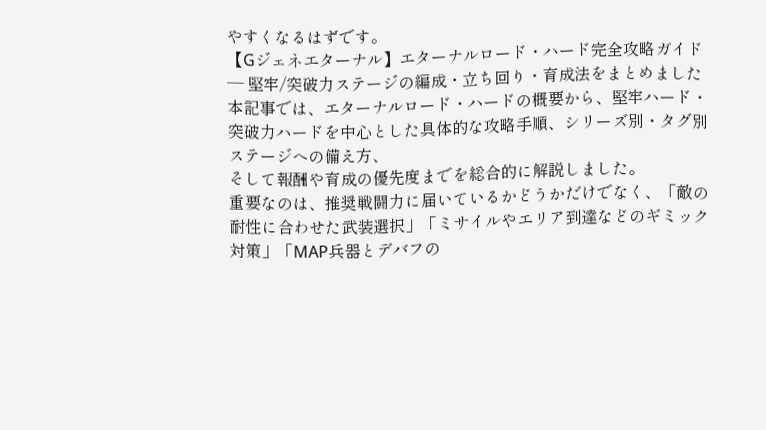やすくなるはずです。
【Gジェネエターナル】エターナルロード・ハード完全攻略ガイド ― 堅牢/突破力ステージの編成・立ち回り・育成法をまとめました
本記事では、エターナルロード・ハードの概要から、堅牢ハード・突破力ハードを中心とした具体的な攻略手順、シリーズ別・タグ別ステージへの備え方、
そして報酬や育成の優先度までを総合的に解説しました。
重要なのは、推奨戦闘力に届いているかどうかだけでなく、「敵の耐性に合わせた武装選択」「ミサイルやエリア到達などのギミック対策」「MAP兵器とデバフの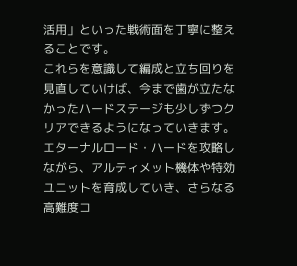活用」といった戦術面を丁寧に整えることです。
これらを意識して編成と立ち回りを見直していけば、今まで歯が立たなかったハードステージも少しずつクリアできるようになっていきます。
エターナルロード・ハードを攻略しながら、アルティメット機体や特効ユニットを育成していき、さらなる高難度コ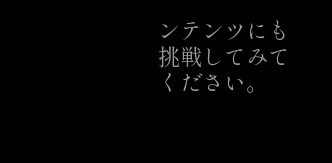ンテンツにも挑戦してみてください。